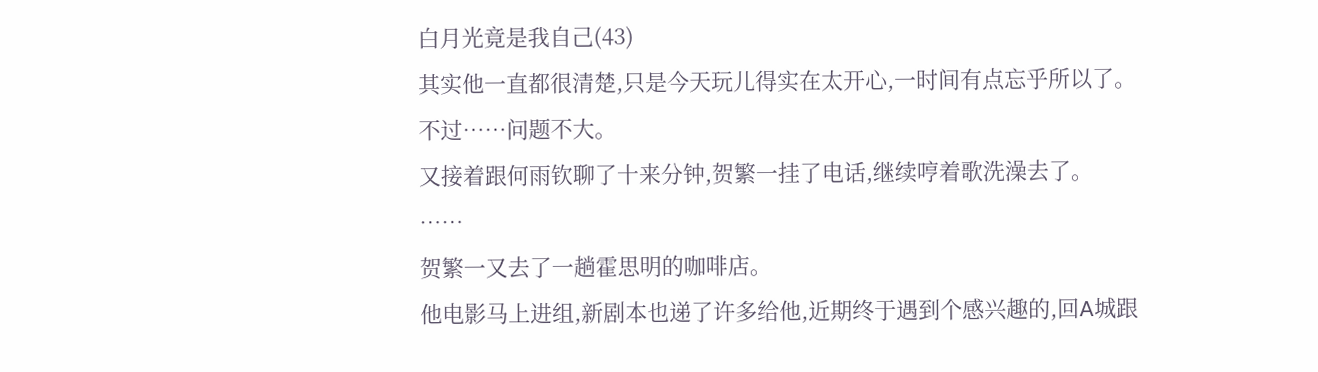白月光竟是我自己(43)
其实他一直都很清楚,只是今天玩儿得实在太开心,一时间有点忘乎所以了。
不过……问题不大。
又接着跟何雨钦聊了十来分钟,贺繁一挂了电话,继续哼着歌洗澡去了。
……
贺繁一又去了一趟霍思明的咖啡店。
他电影马上进组,新剧本也递了许多给他,近期终于遇到个感兴趣的,回A城跟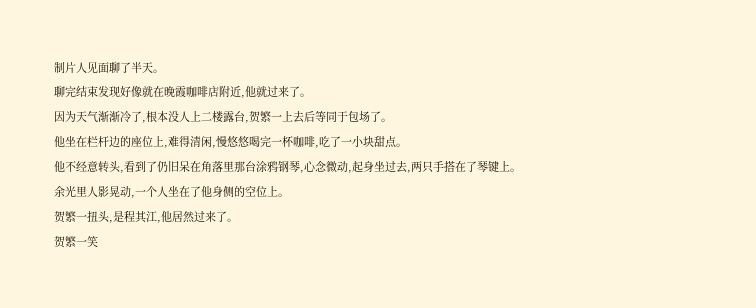制片人见面聊了半天。
聊完结束发现好像就在晚霞咖啡店附近,他就过来了。
因为天气渐渐冷了,根本没人上二楼露台,贺繁一上去后等同于包场了。
他坐在栏杆边的座位上,难得清闲,慢悠悠喝完一杯咖啡,吃了一小块甜点。
他不经意转头,看到了仍旧呆在角落里那台涂鸦钢琴,心念微动,起身坐过去,两只手搭在了琴键上。
余光里人影晃动,一个人坐在了他身侧的空位上。
贺繁一扭头,是程其江,他居然过来了。
贺繁一笑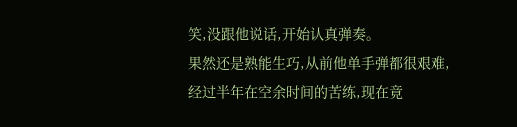笑,没跟他说话,开始认真弹奏。
果然还是熟能生巧,从前他单手弹都很艰难,经过半年在空余时间的苦练,现在竟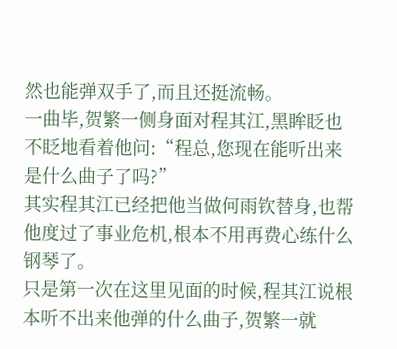然也能弹双手了,而且还挺流畅。
一曲毕,贺繁一侧身面对程其江,黑眸眨也不眨地看着他问:“程总,您现在能听出来是什么曲子了吗?”
其实程其江已经把他当做何雨钦替身,也帮他度过了事业危机,根本不用再费心练什么钢琴了。
只是第一次在这里见面的时候,程其江说根本听不出来他弹的什么曲子,贺繁一就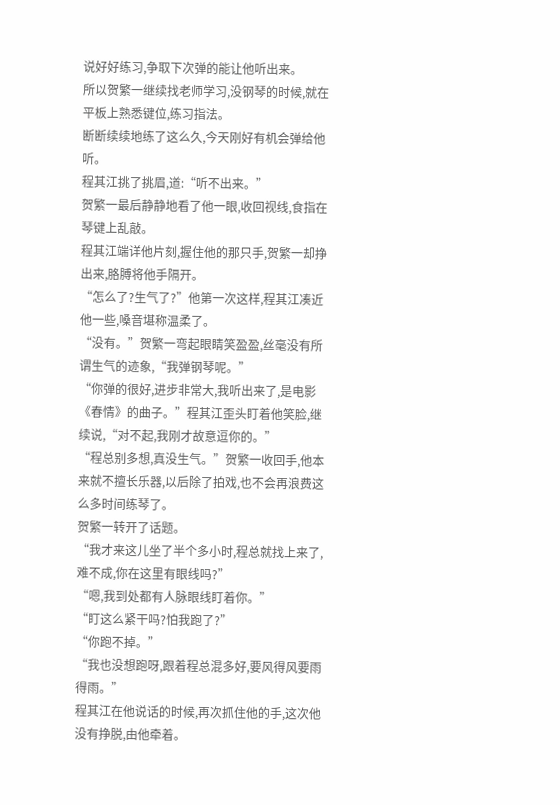说好好练习,争取下次弹的能让他听出来。
所以贺繁一继续找老师学习,没钢琴的时候,就在平板上熟悉键位,练习指法。
断断续续地练了这么久,今天刚好有机会弹给他听。
程其江挑了挑眉,道:“听不出来。”
贺繁一最后静静地看了他一眼,收回视线,食指在琴键上乱敲。
程其江端详他片刻,握住他的那只手,贺繁一却挣出来,胳膊将他手隔开。
“怎么了?生气了?”他第一次这样,程其江凑近他一些,嗓音堪称温柔了。
“没有。”贺繁一弯起眼睛笑盈盈,丝毫没有所谓生气的迹象,“我弹钢琴呢。”
“你弹的很好,进步非常大,我听出来了,是电影《春情》的曲子。”程其江歪头盯着他笑脸,继续说,“对不起,我刚才故意逗你的。”
“程总别多想,真没生气。”贺繁一收回手,他本来就不擅长乐器,以后除了拍戏,也不会再浪费这么多时间练琴了。
贺繁一转开了话题。
“我才来这儿坐了半个多小时,程总就找上来了,难不成,你在这里有眼线吗?”
“嗯,我到处都有人脉眼线盯着你。”
“盯这么紧干吗?怕我跑了?”
“你跑不掉。”
“我也没想跑呀,跟着程总混多好,要风得风要雨得雨。”
程其江在他说话的时候,再次抓住他的手,这次他没有挣脱,由他牵着。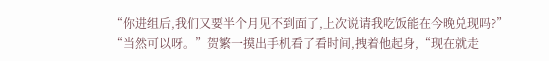“你进组后,我们又要半个月见不到面了,上次说请我吃饭能在今晚兑现吗?”
“当然可以呀。”贺繁一摸出手机看了看时间,拽着他起身,“现在就走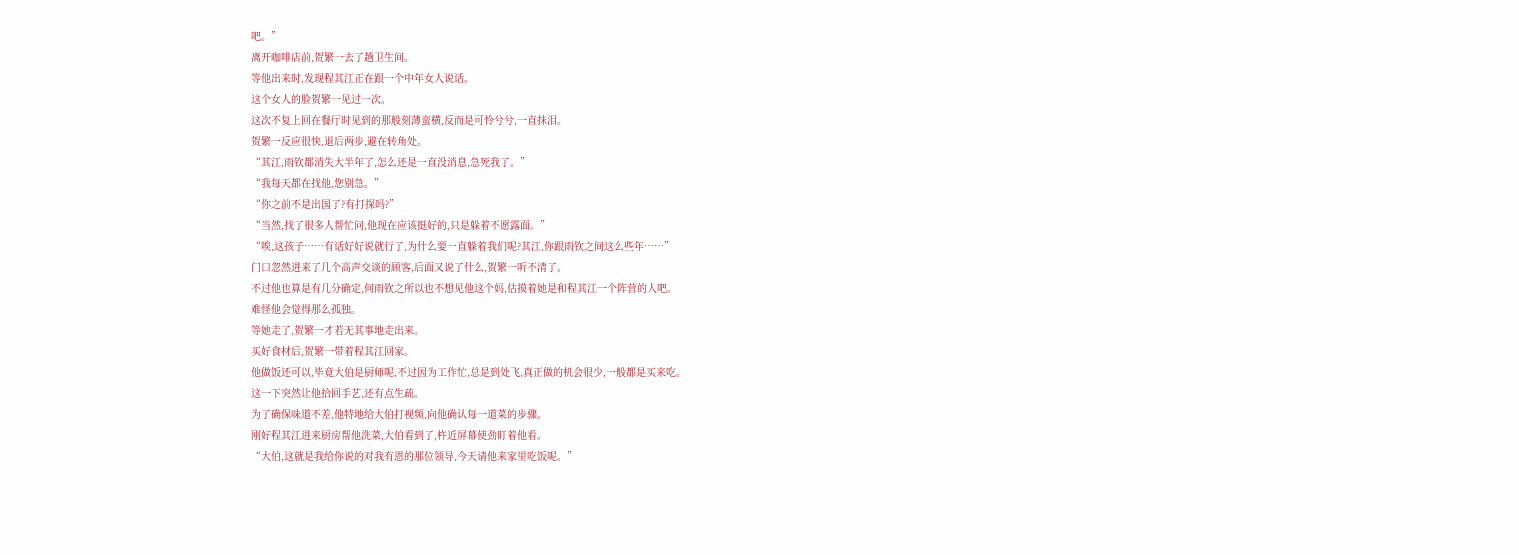吧。”
离开咖啡店前,贺繁一去了趟卫生间。
等他出来时,发现程其江正在跟一个中年女人说话。
这个女人的脸贺繁一见过一次。
这次不复上回在餐厅时见到的那般刻薄蛮横,反而是可怜兮兮,一直抹泪。
贺繁一反应很快,退后两步,避在转角处。
“其江,雨钦都消失大半年了,怎么还是一直没消息,急死我了。”
“我每天都在找他,您别急。”
“你之前不是出国了?有打探吗?”
“当然,找了很多人帮忙问,他现在应该挺好的,只是躲着不愿露面。”
“唉,这孩子……有话好好说就行了,为什么要一直躲着我们呢?其江,你跟雨钦之间这么些年……”
门口忽然进来了几个高声交谈的顾客,后面又说了什么,贺繁一听不清了。
不过他也算是有几分确定,何雨钦之所以也不想见他这个妈,估摸着她是和程其江一个阵营的人吧。
难怪他会觉得那么孤独。
等她走了,贺繁一才若无其事地走出来。
买好食材后,贺繁一带着程其江回家。
他做饭还可以,毕竟大伯是厨师呢,不过因为工作忙,总是到处飞,真正做的机会很少,一般都是买来吃。
这一下突然让他拾回手艺,还有点生疏。
为了确保味道不差,他特地给大伯打视频,向他确认每一道菜的步骤。
刚好程其江进来厨房帮他洗菜,大伯看到了,杵近屏幕使劲盯着他看。
“大伯,这就是我给你说的对我有恩的那位领导,今天请他来家里吃饭呢。”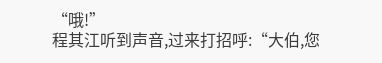“哦!”
程其江听到声音,过来打招呼:“大伯,您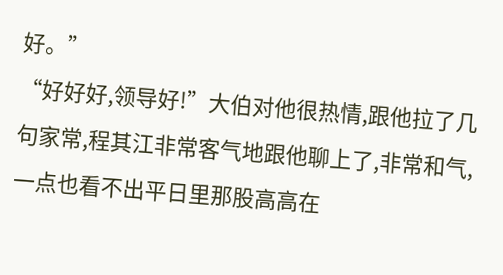好。”
“好好好,领导好!”大伯对他很热情,跟他拉了几句家常,程其江非常客气地跟他聊上了,非常和气,一点也看不出平日里那股高高在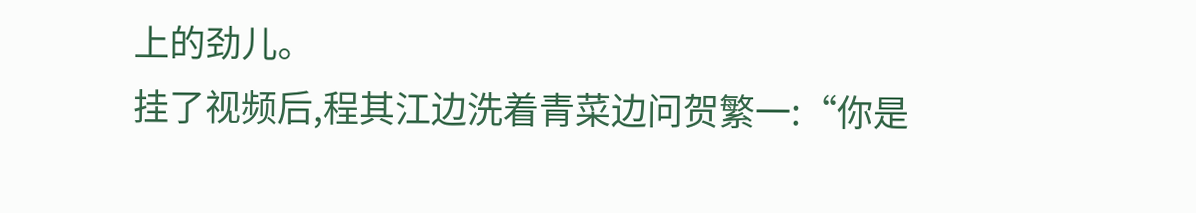上的劲儿。
挂了视频后,程其江边洗着青菜边问贺繁一:“你是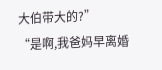大伯带大的?”
“是啊,我爸妈早离婚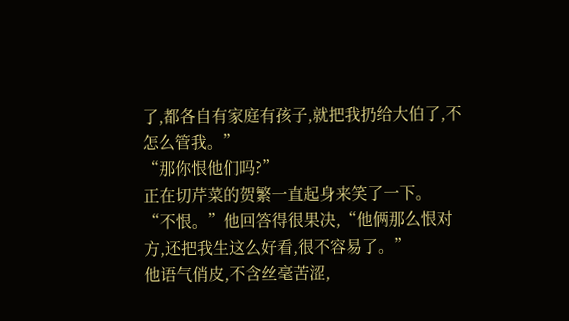了,都各自有家庭有孩子,就把我扔给大伯了,不怎么管我。”
“那你恨他们吗?”
正在切芹菜的贺繁一直起身来笑了一下。
“不恨。”他回答得很果决,“他俩那么恨对方,还把我生这么好看,很不容易了。”
他语气俏皮,不含丝毫苦涩,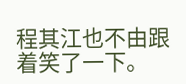程其江也不由跟着笑了一下。